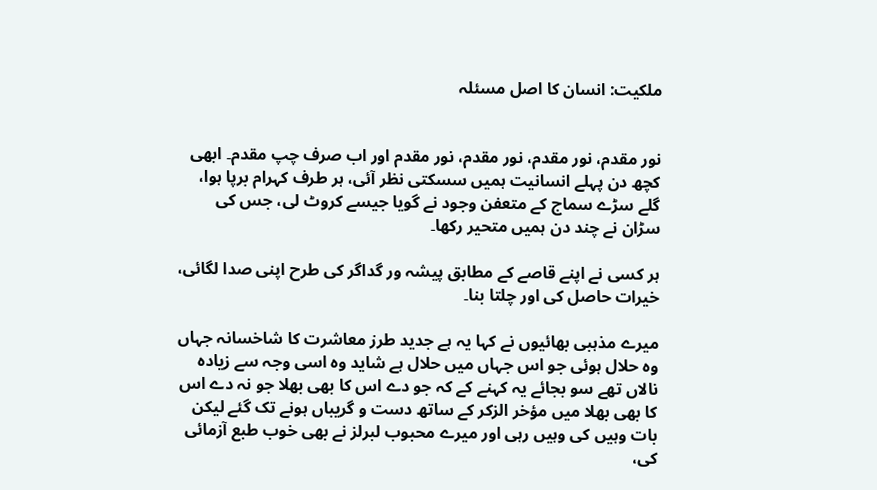ملکیت: انسان کا اصل مسئلہ


نور مقدم، نور مقدم، نور مقدم، نور مقدم اور اب صرف چپ مقدم۔ ابھی کچھ دن پہلے انسانیت ہمیں سسکتی نظر آئی، ہر طرف کہرام برپا ہوا، گلے سڑے سماج کے متعفن وجود نے گویا جیسے کروٹ لی، جس کی سڑان نے چند دن ہمیں متحیر رکھا۔

ہر کسی نے اپنے قاصے کے مطابق پیشہ ور گداگر کی طرح اپنی صدا لگائی، خیرات حاصل کی اور چلتا بنا۔

میرے مذہبی بھائیوں نے کہا یہ ہے جدید طرز معاشرت کا شاخسانہ جہاں وہ حلال ہوئی جو اس جہاں میں حلال ہے شاید وہ اسی وجہ سے زیادہ نالاں تھے سو بجائے یہ کہنے کے کہ جو دے اس کا بھی بھلا جو نہ دے اس کا بھی بھلا میں مؤخر الزکر کے ساتھ دست و گریباں ہونے تک گئے لیکن بات وہیں کی وہیں رہی اور میرے محبوب لبرلز نے بھی خوب طبع آزمائی کی،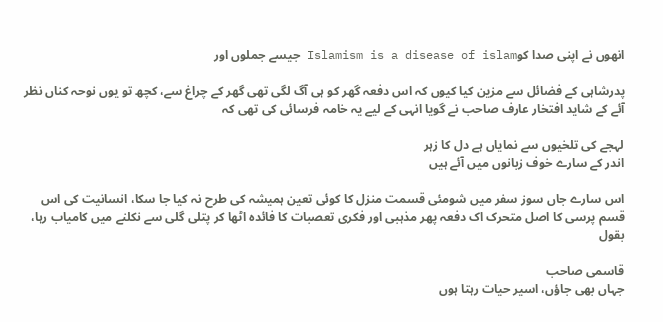انھوں نے اپنی صدا کوIslamism is a disease of islam جیسے جملوں اور

پدرشاہی کے فضائل سے مزین کیا کیوں کہ اس دفعہ گھر کو ہی آگ لگی تھی گھر کے چراغ سے، کچھ تو یوں نوحہ کناں نظر آئے کے شاید افتخار عارف صاحب نے گویا انہی کے لیے یہ خامہ فرسائی کی تھی کہ

لہجے کی تلخیوں سے نمایاں ہے دل کا زہر
اندر کے سارے خوف زبانوں میں آئے ہیں

اس سارے جاں سوز سفر میں شومئی قسمت منزل کا کوئی تعین ہمیشہ کی طرح نہ کیا جا سکا، انسانیت کی اس قسم پرسی کا اصل متحرک اک دفعہ پھر مذہبی اور فکری تعصبات کا فائدہ اٹھا کر پتلی گلی سے نکلنے میں کامیاب رہا، بقول

قاسمی صاحب
جہاں بھی جاؤں، اسیر حیات رہتا ہوں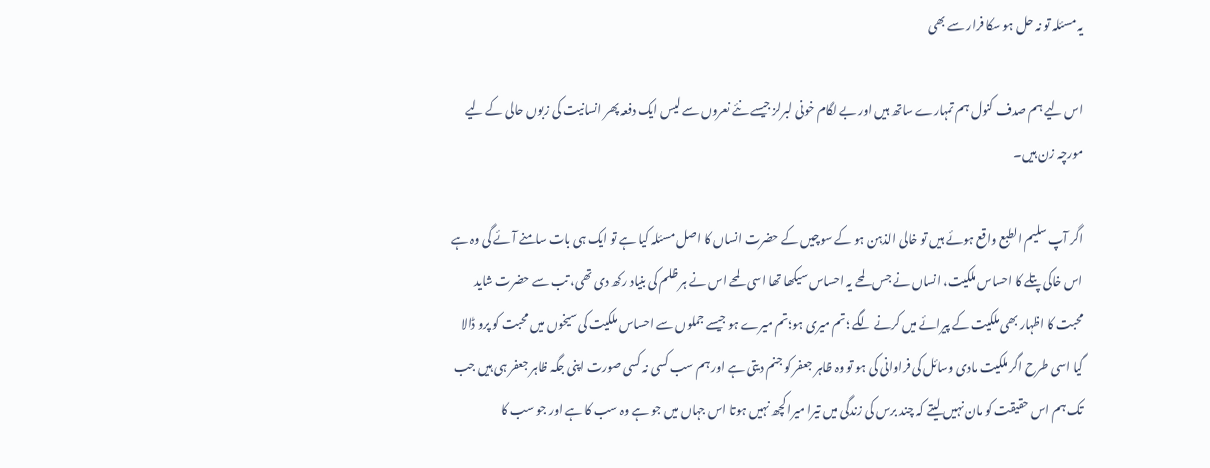یہ مسئلہ تو نہ حل ہو سکا فرار سے بھی

اس لیے ہم صدف کنول ہم تمہارے ساتھ ہیں اور بے لگام خونی لبرلز جیسے نئے نعروں سے لیس ایک دفعہ پھر انسانیت کی زبوں حالی کے لیے مورچہ زن ہیں۔

اگر آپ سلیم الطبع واقع ہوئے ہیں تو خالی الذہن ہو کے سوچیں کے حضرت انساں کا اصل مسئلہ کیا ہے تو ایک ہی بات سامنے آئے گی وہ ہے اس خاکی پتلے کا احساس ملکیت، انساں نے جس لمحے یہ احساس سیکھا تھا اسی لمحے اس نے ہر ظلم کی بنیاد رکھ دی تھی، تب سے حضرت شاید محبت کا اظہار بھی ملکیت کے پیرائے میں کرنے لگے ؛تم میری ہو؛تم میرے ہو جیسے جملوں سے احساس ملکیت کی سیخوں میں محبت کو پرو ڈالا گیا اسی طرح اگر ملکیت مادی وسائل کی فراوانی کی ہو تو وہ ظاہر جعفر کو جنم دیتی ہے اور ہم سب کسی نہ کسی صورت اپنی جگہ ظاہر جعفر ہی ہیں جب تک ہم اس حقیقت کو مان نہیں لیتے کہ چند برس کی زندگی میں تیرا میرا کچھ نہیں ہوتا اس جہاں میں جو ہے وہ سب کا ہے اور جو سب کا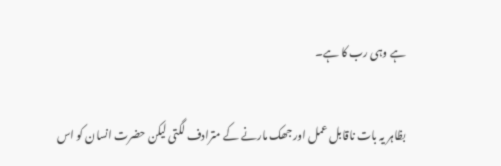ہے وہی رب کا ہے۔

بظاہر یہ بات ناقابل عمل اور جھک مارنے کے مترادف لگتی لیکن حضرت انسان کو اس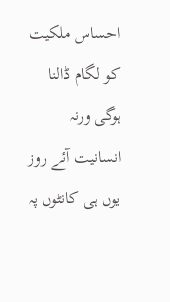احساس ملکیت کو لگام ڈالنا ہوگی ورنہ انسانیت آئے روز یوں ہی کانٹوں پہ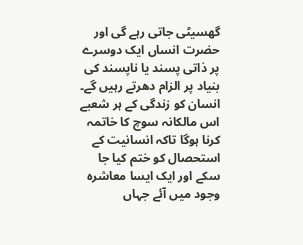گھسیٹی جاتی رہے گی اور حضرت انساں ایک دوسرے پر ذاتی پسند یا ناپسند کی بنیاد پر الزام دھرتے رہیں گے۔ انسان کو زندگی کے ہر شعبے اس مالکانہ سوچ کا خاتمہ کرنا ہوگا تاکہ انسانیت کے استحصال کو ختم کیا جا سکے اور ایک ایسا معاشرہ وجود میں آئے جہاں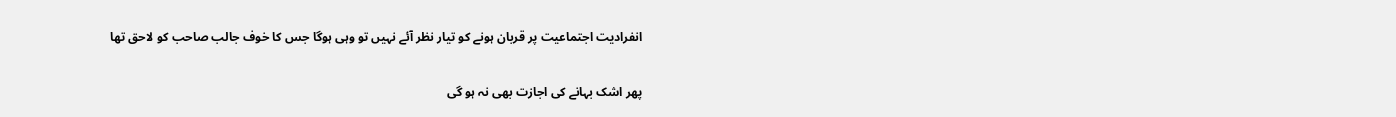انفرادیت اجتماعیت پر قربان ہونے کو تیار نظر آئے نہیں تو وہی ہوگا جس کا خوف جالب صاحب کو لاحق تھا

پھر اشک بہانے کی اجازت بھی نہ ہو گی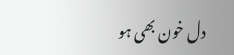دل خون بھی ہو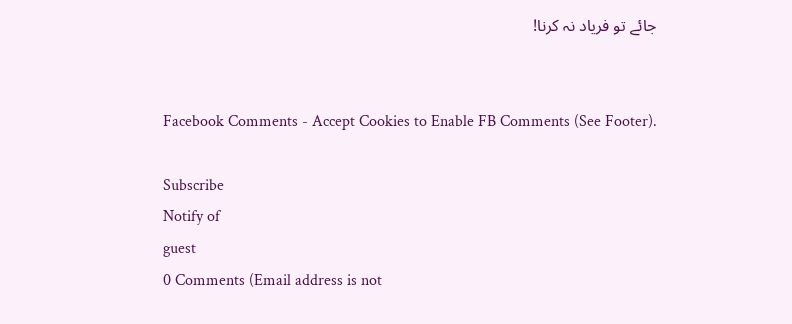جائے تو فریاد نہ کرنا!


Facebook Comments - Accept Cookies to Enable FB Comments (See Footer).

Subscribe
Notify of
guest
0 Comments (Email address is not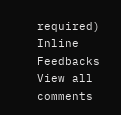required)
Inline Feedbacks
View all comments